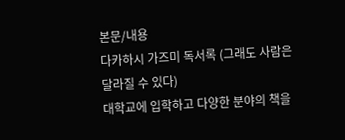본문/내용
다카하시 가즈미 독서록 (그래도 사람은 달라질 수 있다)
대학교에 입학하고 다양한 분야의 책을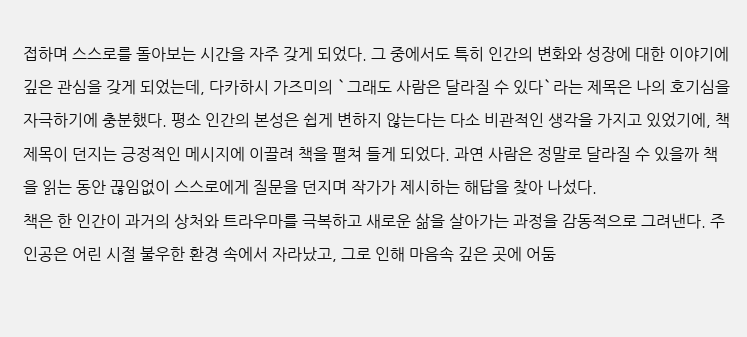접하며 스스로를 돌아보는 시간을 자주 갖게 되었다. 그 중에서도 특히 인간의 변화와 성장에 대한 이야기에 깊은 관심을 갖게 되었는데, 다카하시 가즈미의 `그래도 사람은 달라질 수 있다`라는 제목은 나의 호기심을 자극하기에 충분했다. 평소 인간의 본성은 쉽게 변하지 않는다는 다소 비관적인 생각을 가지고 있었기에, 책 제목이 던지는 긍정적인 메시지에 이끌려 책을 펼쳐 들게 되었다. 과연 사람은 정말로 달라질 수 있을까 책을 읽는 동안 끊임없이 스스로에게 질문을 던지며 작가가 제시하는 해답을 찾아 나섰다.
책은 한 인간이 과거의 상처와 트라우마를 극복하고 새로운 삶을 살아가는 과정을 감동적으로 그려낸다. 주인공은 어린 시절 불우한 환경 속에서 자라났고, 그로 인해 마음속 깊은 곳에 어둠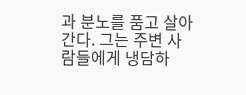과 분노를 품고 살아간다. 그는 주변 사람들에게 냉담하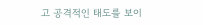고 공격적인 태도를 보이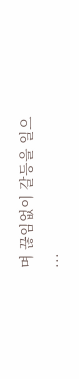며 끊임없이 갈등을 일으
...